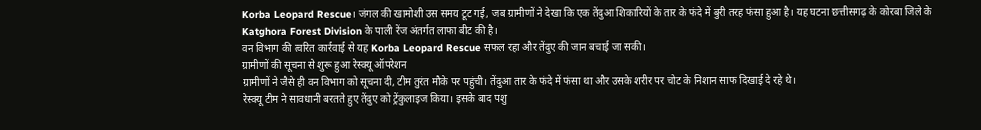Korba Leopard Rescue। जंगल की खामोशी उस समय टूट गई, जब ग्रामीणों ने देखा कि एक तेंदुआ शिकारियों के तार के फंदे में बुरी तरह फंसा हुआ है। यह घटना छत्तीसगढ़ के कोरबा जिले के Katghora Forest Division के पाली रेंज अंतर्गत लाफा बीट की है।
वन विभाग की त्वरित कार्रवाई से यह Korba Leopard Rescue सफल रहा और तेंदुए की जान बचाई जा सकी।
ग्रामीणों की सूचना से शुरू हुआ रेस्क्यू ऑपरेशन
ग्रामीणों ने जैसे ही वन विभाग को सूचना दी, टीम तुरंत मौके पर पहुंची। तेंदुआ तार के फंदे में फंसा था और उसके शरीर पर चोट के निशान साफ दिखाई दे रहे थे।
रेस्क्यू टीम ने सावधानी बरतते हुए तेंदुए को ट्रेंकुलाइज किया। इसके बाद पशु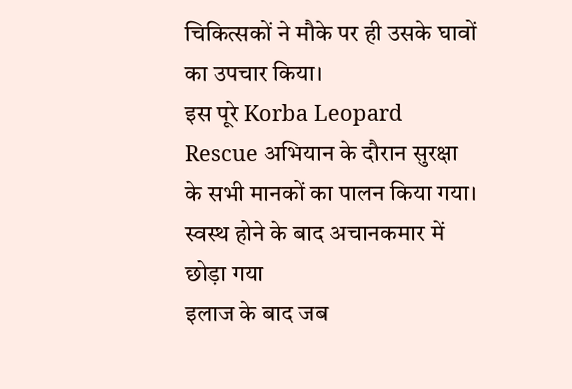चिकित्सकों ने मौके पर ही उसके घावों का उपचार किया।
इस पूरे Korba Leopard Rescue अभियान के दौरान सुरक्षा के सभी मानकों का पालन किया गया।
स्वस्थ होने के बाद अचानकमार में छोड़ा गया
इलाज के बाद जब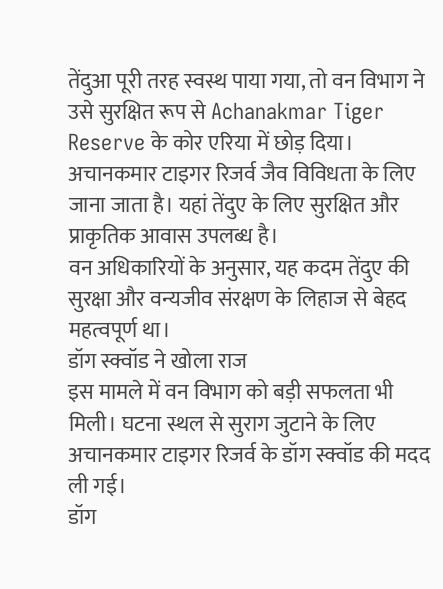तेंदुआ पूरी तरह स्वस्थ पाया गया, तो वन विभाग ने उसे सुरक्षित रूप से Achanakmar Tiger Reserve के कोर एरिया में छोड़ दिया।
अचानकमार टाइगर रिजर्व जैव विविधता के लिए जाना जाता है। यहां तेंदुए के लिए सुरक्षित और प्राकृतिक आवास उपलब्ध है।
वन अधिकारियों के अनुसार, यह कदम तेंदुए की सुरक्षा और वन्यजीव संरक्षण के लिहाज से बेहद महत्वपूर्ण था।
डॉग स्क्वॉड ने खोला राज
इस मामले में वन विभाग को बड़ी सफलता भी मिली। घटना स्थल से सुराग जुटाने के लिए अचानकमार टाइगर रिजर्व के डॉग स्क्वॉड की मदद ली गई।
डॉग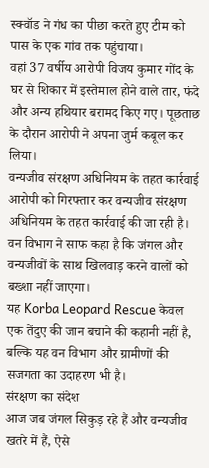स्क्वॉड ने गंध का पीछा करते हुए टीम को पास के एक गांव तक पहुंचाया।
वहां 37 वर्षीय आरोपी विजय कुमार गोंद के घर से शिकार में इस्तेमाल होने वाले तार, फंदे और अन्य हथियार बरामद किए गए। पूछताछ के दौरान आरोपी ने अपना जुर्म कबूल कर लिया।
वन्यजीव संरक्षण अधिनियम के तहत कार्रवाई
आरोपी को गिरफ्तार कर वन्यजीव संरक्षण अधिनियम के तहत कार्रवाई की जा रही है।
वन विभाग ने साफ कहा है कि जंगल और वन्यजीवों के साथ खिलवाड़ करने वालों को बख्शा नहीं जाएगा।
यह Korba Leopard Rescue केवल एक तेंदुए की जान बचाने की कहानी नहीं है, बल्कि यह वन विभाग और ग्रामीणों की सजगता का उदाहरण भी है।
संरक्षण का संदेश
आज जब जंगल सिकुड़ रहे हैं और वन्यजीव खतरे में हैं, ऐसे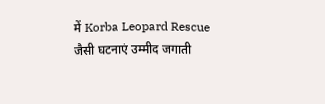में Korba Leopard Rescue जैसी घटनाएं उम्मीद जगाती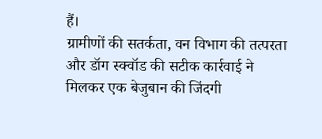हैं।
ग्रामीणों की सतर्कता, वन विभाग की तत्परता और डॉग स्क्वॉड की सटीक कार्रवाई ने मिलकर एक बेजुबान की जिंदगी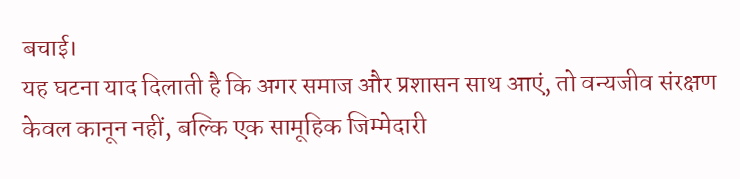बचाई।
यह घटना याद दिलाती है कि अगर समाज और प्रशासन साथ आएं, तो वन्यजीव संरक्षण केवल कानून नहीं, बल्कि एक सामूहिक जिम्मेदारी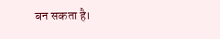बन सकता है।